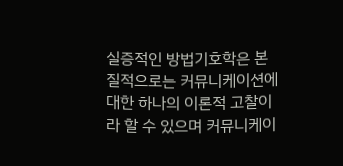실증적인 방법기호학은 본질적으로는 커뮤니케이션에 대한 하나의 이론적 고찰이라 할 수 있으며 커뮤니케이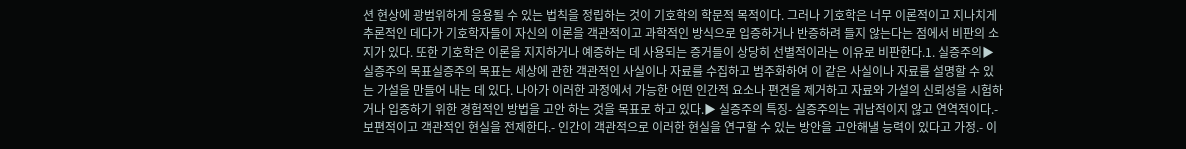션 현상에 광범위하게 응용될 수 있는 법칙을 정립하는 것이 기호학의 학문적 목적이다. 그러나 기호학은 너무 이론적이고 지나치게 추론적인 데다가 기호학자들이 자신의 이론을 객관적이고 과학적인 방식으로 입증하거나 반증하려 들지 않는다는 점에서 비판의 소지가 있다. 또한 기호학은 이론을 지지하거나 예증하는 데 사용되는 증거들이 상당히 선별적이라는 이유로 비판한다.1. 실증주의▶ 실증주의 목표실증주의 목표는 세상에 관한 객관적인 사실이나 자료를 수집하고 범주화하여 이 같은 사실이나 자료를 설명할 수 있는 가설을 만들어 내는 데 있다. 나아가 이러한 과정에서 가능한 어떤 인간적 요소나 편견을 제거하고 자료와 가설의 신뢰성을 시험하거나 입증하기 위한 경험적인 방법을 고안 하는 것을 목표로 하고 있다.▶ 실증주의 특징- 실증주의는 귀납적이지 않고 연역적이다.- 보편적이고 객관적인 현실을 전제한다.- 인간이 객관적으로 이러한 현실을 연구할 수 있는 방안을 고안해낼 능력이 있다고 가정.- 이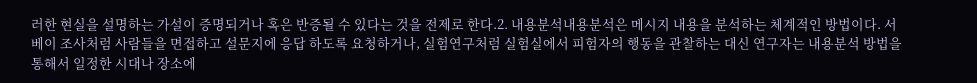러한 현실을 설명하는 가설이 증명되거나 혹은 반증될 수 있다는 것을 전제로 한다.2. 내용분석내용분석은 메시지 내용을 분석하는 체계적인 방법이다. 서베이 조사처럼 사람들을 면접하고 설문지에 응답 하도록 요청하거나, 실험연구처럼 실험실에서 피험자의 행동을 관찰하는 대신 연구자는 내용분석 방법을 통해서 일정한 시대나 장소에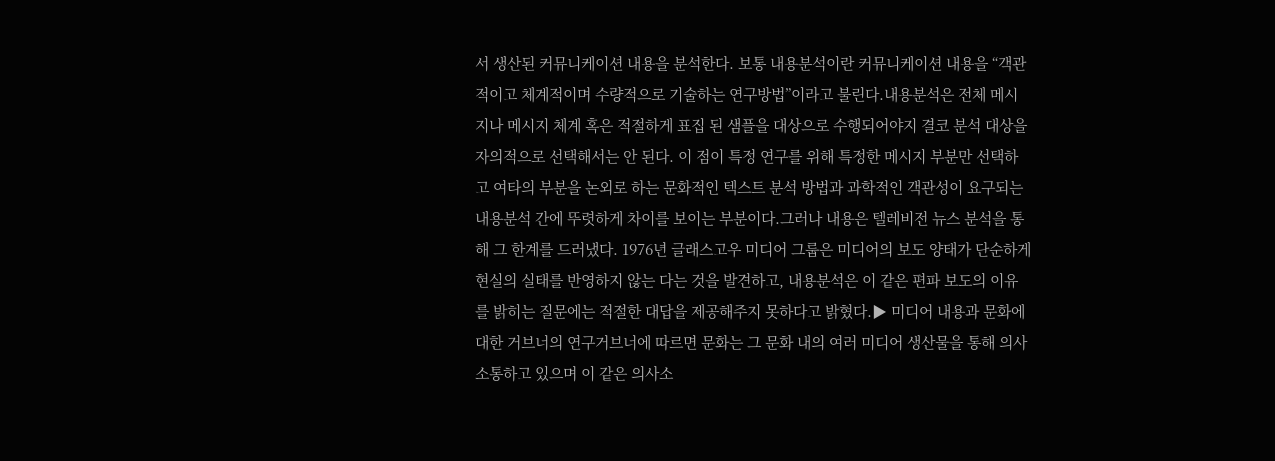서 생산된 커뮤니케이션 내용을 분석한다. 보통 내용분석이란 커뮤니케이션 내용을 “객관적이고 체계적이며 수량적으로 기술하는 연구방법”이라고 불린다.내용분석은 전체 메시지나 메시지 체계 혹은 적절하게 표집 된 샘플을 대상으로 수행되어야지 결코 분석 대상을 자의적으로 선택해서는 안 된다. 이 점이 특정 연구를 위해 특정한 메시지 부분만 선택하고 여타의 부분을 논외로 하는 문화적인 텍스트 분석 방법과 과학적인 객관성이 요구되는 내용분석 간에 뚜렷하게 차이를 보이는 부분이다.그러나 내용은 텔레비전 뉴스 분석을 통해 그 한계를 드러냈다. 1976년 글래스고우 미디어 그룹은 미디어의 보도 양태가 단순하게 현실의 실태를 반영하지 않는 다는 것을 발견하고, 내용분석은 이 같은 편파 보도의 이유를 밝히는 질문에는 적절한 대답을 제공해주지 못하다고 밝혔다.▶ 미디어 내용과 문화에 대한 거브너의 연구거브너에 따르면 문화는 그 문화 내의 여러 미디어 생산물을 통해 의사소통하고 있으며 이 같은 의사소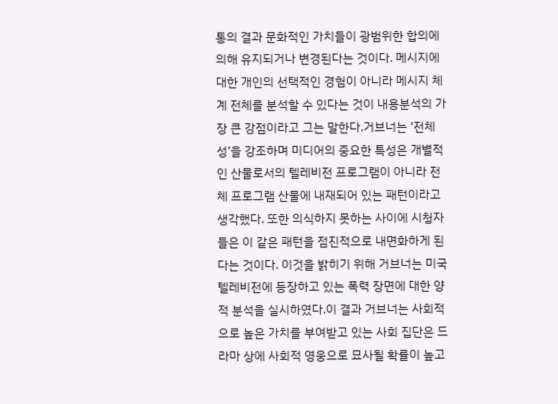통의 결과 문화적인 가치들이 광범위한 합의에 의해 유지되거나 변경된다는 것이다. 메시지에 대한 개인의 선택적인 경험이 아니라 메시지 체계 전체를 분석할 수 있다는 것이 내용분석의 가장 큰 강점이라고 그는 말한다.거브너는 ‘전체성’을 강조하며 미디어의 중요한 특성은 개별적인 산물로서의 텔레비전 프로그램이 아니라 전체 프로그램 산물에 내재되어 있는 패턴이라고 생각했다. 또한 의식하지 못하는 사이에 시청자들은 이 같은 패턴을 점진적으로 내면화하게 된다는 것이다. 이것을 밝히기 위해 거브너는 미국 텔레비전에 등장하고 있는 폭력 장면에 대한 양적 분석을 실시하였다.이 결과 거브너는 사회적으로 높은 가치를 부여받고 있는 사회 집단은 드라마 상에 사회적 영웅으로 묘사될 확률이 높고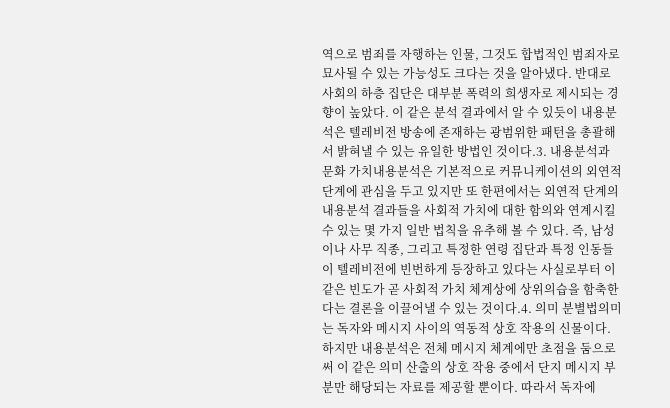역으로 범죄를 자행하는 인물, 그것도 합법적인 범죄자로 묘사될 수 있는 가능성도 크다는 것을 알아냈다. 반대로 사회의 하층 집단은 대부분 폭력의 희생자로 제시되는 경향이 높았다. 이 같은 분석 결과에서 알 수 있듯이 내용분석은 텔레비전 방송에 존재하는 광범위한 패턴을 총괄해서 밝혀낼 수 있는 유일한 방법인 것이다.3. 내용분석과 문화 가치내용분석은 기본적으로 커뮤니케이션의 외연적 단계에 관심을 두고 있지만 또 한편에서는 외연적 단계의 내용분석 결과들을 사회적 가치에 대한 함의와 연계시킬 수 있는 몇 가지 일반 법칙을 유추해 볼 수 있다. 즉, 남성이나 사무 직종, 그리고 특정한 연령 집단과 특정 인동들이 텔레비전에 빈번하게 등장하고 있다는 사실로부터 이 같은 빈도가 곧 사회적 가치 체계상에 상위의습을 함축한다는 결론을 이끌어낼 수 있는 것이다.4. 의미 분별법의미는 독자와 메시지 사이의 역동적 상호 작용의 신물이다. 하지만 내용분석은 전체 메시지 체계에만 초점을 둠으로써 이 같은 의미 산출의 상호 작용 중에서 단지 메시지 부분만 해당되는 자료를 제공할 뿐이다. 따라서 독자에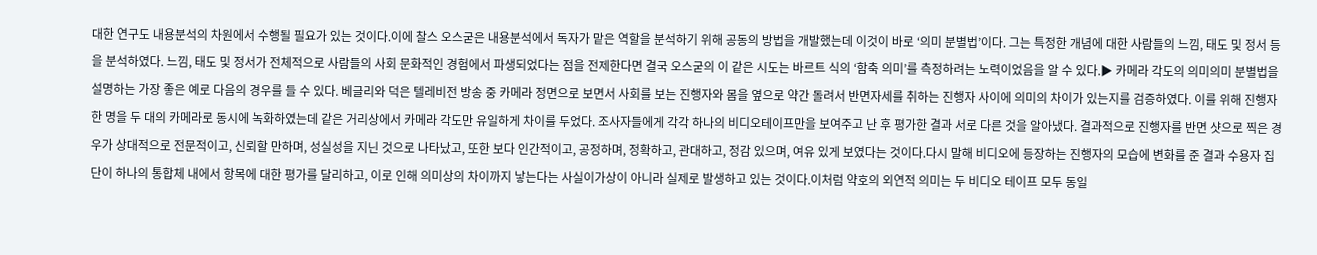대한 연구도 내용분석의 차원에서 수행될 필요가 있는 것이다.이에 찰스 오스굳은 내용분석에서 독자가 맡은 역할을 분석하기 위해 공동의 방법을 개발했는데 이것이 바로 ‘의미 분별법’이다. 그는 특정한 개념에 대한 사람들의 느낌, 태도 및 정서 등을 분석하였다. 느낌, 태도 및 정서가 전체적으로 사람들의 사회 문화적인 경험에서 파생되었다는 점을 전제한다면 결국 오스굳의 이 같은 시도는 바르트 식의 ‘함축 의미’를 측정하려는 노력이었음을 알 수 있다.▶ 카메라 각도의 의미의미 분별법을 설명하는 가장 좋은 예로 다음의 경우를 들 수 있다. 베글리와 덕은 텔레비전 방송 중 카메라 정면으로 보면서 사회를 보는 진행자와 몸을 옆으로 약간 돌려서 반면자세를 취하는 진행자 사이에 의미의 차이가 있는지를 검증하였다. 이를 위해 진행자 한 명을 두 대의 카메라로 동시에 녹화하였는데 같은 거리상에서 카메라 각도만 유일하게 차이를 두었다. 조사자들에게 각각 하나의 비디오테이프만을 보여주고 난 후 평가한 결과 서로 다른 것을 알아냈다. 결과적으로 진행자를 반면 샷으로 찍은 경우가 상대적으로 전문적이고, 신뢰할 만하며, 성실성을 지닌 것으로 나타났고, 또한 보다 인간적이고, 공정하며, 정확하고, 관대하고, 정감 있으며, 여유 있게 보였다는 것이다.다시 말해 비디오에 등장하는 진행자의 모습에 변화를 준 결과 수용자 집단이 하나의 통합체 내에서 항목에 대한 평가를 달리하고, 이로 인해 의미상의 차이까지 낳는다는 사실이가상이 아니라 실제로 발생하고 있는 것이다.이처럼 약호의 외연적 의미는 두 비디오 테이프 모두 동일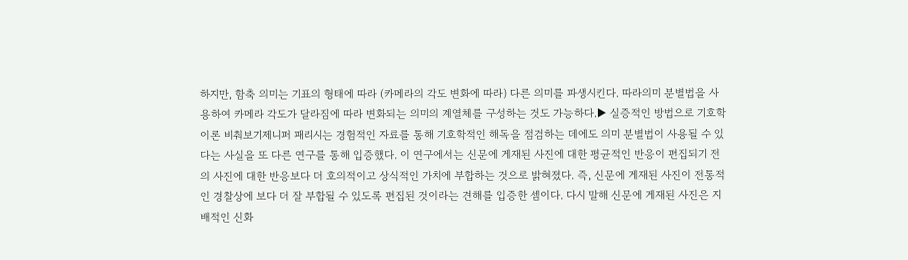하지만, 함축 의미는 기표의 형태에 따라 (카메라의 각도 변화에 따라) 다른 의미를 파생시킨다. 따라의미 분별법을 사용하여 카메라 각도가 달라짐에 따라 변화되는 의미의 계열체를 구성하는 것도 가능하다.▶ 실증적인 방법으로 기호학 이론 비춰보기제니퍼 패리시는 경험적인 자료를 통해 기호학적인 해독을 점검하는 데에도 의미 분별법이 사용될 수 있다는 사실을 또 다른 연구를 통해 입증했다. 이 연구에서는 신문에 게재된 사진에 대한 평균적인 반응이 편집되기 전의 사진에 대한 반응보다 더 호의적이고 상식적인 가치에 부합하는 것으로 밝혀졌다. 즉, 신문에 게재된 사진이 전통적인 경찰상에 보다 더 잘 부합될 수 있도록 편집된 것이라는 견해를 입증한 셈이다. 다시 말해 신문에 게재된 사진은 지배적인 신화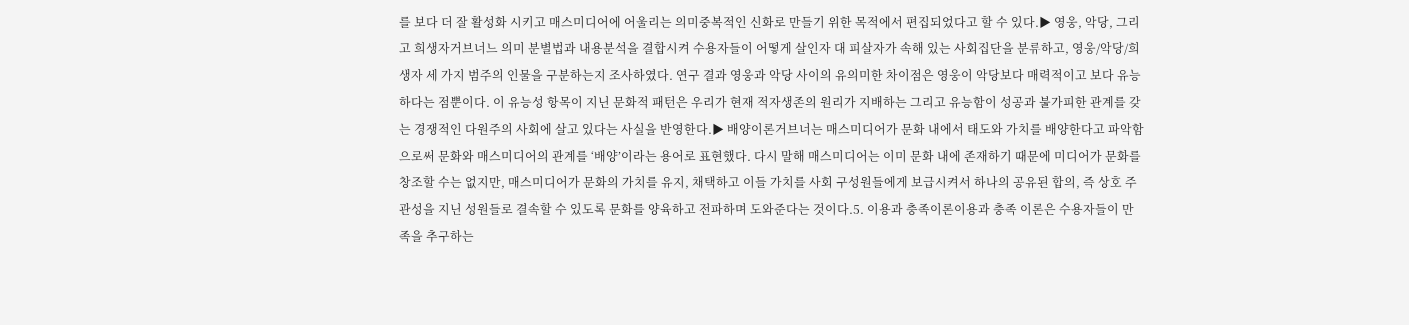를 보다 더 잘 활성화 시키고 매스미디어에 어울리는 의미중복적인 신화로 만들기 위한 목적에서 편집되었다고 할 수 있다.▶ 영웅, 악당, 그리고 희생자거브너느 의미 분별법과 내용분석을 결합시켜 수용자들이 어떻게 살인자 대 피살자가 속해 있는 사회집단을 분류하고, 영웅/악당/희생자 세 가지 범주의 인물을 구분하는지 조사하였다. 연구 결과 영웅과 악당 사이의 유의미한 차이점은 영웅이 악당보다 매력적이고 보다 유능하다는 점뿐이다. 이 유능성 항목이 지닌 문화적 패턴은 우리가 현재 적자생존의 원리가 지배하는 그리고 유능함이 성공과 불가피한 관계를 갖는 경쟁적인 다원주의 사회에 살고 있다는 사실을 반영한다.▶ 배양이론거브너는 매스미디어가 문화 내에서 태도와 가치를 배양한다고 파악함으로써 문화와 매스미디어의 관계를 ‘배양’이라는 용어로 표현했다. 다시 말해 매스미디어는 이미 문화 내에 존재하기 때문에 미디어가 문화를 창조할 수는 없지만, 매스미디어가 문화의 가치를 유지, 채택하고 이들 가치를 사회 구성원들에게 보급시켜서 하나의 공유된 합의, 즉 상호 주관성을 지닌 성원들로 결속할 수 있도록 문화를 양육하고 전파하며 도와준다는 것이다.5. 이용과 충족이론이용과 충족 이론은 수용자들이 만족을 추구하는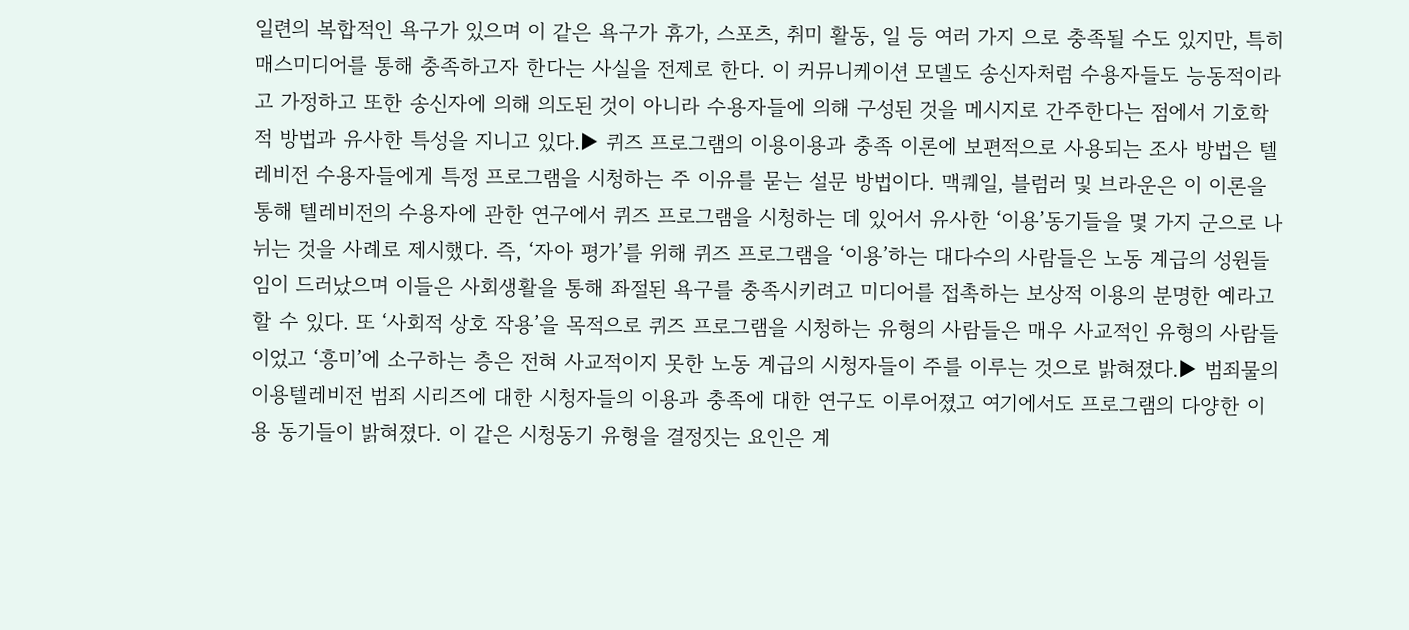일련의 복합적인 욕구가 있으며 이 같은 욕구가 휴가, 스포츠, 취미 활동, 일 등 여러 가지 으로 충족될 수도 있지만, 특히 매스미디어를 통해 충족하고자 한다는 사실을 전제로 한다. 이 커뮤니케이션 모델도 송신자처럼 수용자들도 능동적이라고 가정하고 또한 송신자에 의해 의도된 것이 아니라 수용자들에 의해 구성된 것을 메시지로 간주한다는 점에서 기호학적 방법과 유사한 특성을 지니고 있다.▶ 퀴즈 프로그램의 이용이용과 충족 이론에 보편적으로 사용되는 조사 방법은 텔레비전 수용자들에게 특정 프로그램을 시청하는 주 이유를 묻는 설문 방법이다. 맥퀘일, 블럼러 및 브라운은 이 이론을 통해 텔레비전의 수용자에 관한 연구에서 퀴즈 프로그램을 시청하는 데 있어서 유사한 ‘이용’동기들을 몇 가지 군으로 나뉘는 것을 사례로 제시했다. 즉, ‘자아 평가’를 위해 퀴즈 프로그램을 ‘이용’하는 대다수의 사람들은 노동 계급의 성원들임이 드러났으며 이들은 사회생활을 통해 좌절된 욕구를 충족시키려고 미디어를 접촉하는 보상적 이용의 분명한 예라고 할 수 있다. 또 ‘사회적 상호 작용’을 목적으로 퀴즈 프로그램을 시청하는 유형의 사람들은 매우 사교적인 유형의 사람들이었고 ‘흥미’에 소구하는 층은 전혀 사교적이지 못한 노동 계급의 시청자들이 주를 이루는 것으로 밝혀졌다.▶ 범죄물의 이용텔레비전 범죄 시리즈에 대한 시청자들의 이용과 충족에 대한 연구도 이루어졌고 여기에서도 프로그램의 다양한 이용 동기들이 밝혀졌다. 이 같은 시청동기 유형을 결정짓는 요인은 계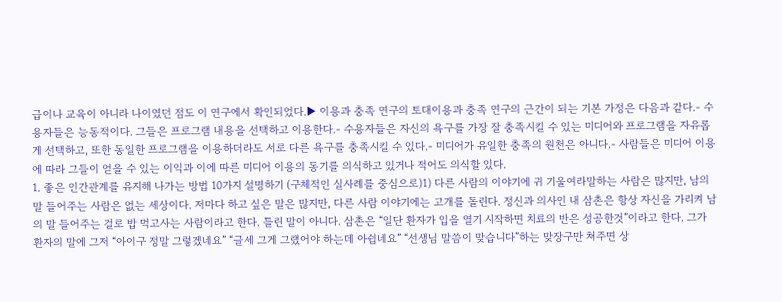급이나 교육이 아니라 나이였던 점도 이 연구에서 확인되었다.▶ 이용과 충족 연구의 토대이용과 충족 연구의 근간이 되는 기본 가정은 다음과 같다.- 수용자들은 능동적이다. 그들은 프로그램 내용을 선택하고 이용한다.- 수용자들은 자신의 욕구를 가장 잘 충족시킬 수 있는 미디어와 프로그램을 자유롭게 선택하고, 또한 동일한 프로그램을 이용하더라도 서로 다른 욕구를 충족시킬 수 있다.- 미디어가 유일한 충족의 원천은 아니다.- 사람들은 미디어 이용에 따라 그들이 얻을 수 있는 이익과 이에 따른 미디어 이용의 동기를 의식하고 있거나 적어도 의식할 있다.
1. 좋은 인간관계를 유지해 나가는 방법 10가지 설명하기 (구체적인 실사례를 중심으로)1) 다른 사람의 이야기에 귀 기울여라말하는 사람은 많지만, 남의 말 들어주는 사람은 없는 세상이다. 저마다 하고 싶은 말은 많지만, 다른 사람 이야기에는 고개를 돌린다. 정신과 의사인 내 삼촌은 항상 자신을 가리켜 남의 말 들어주는 걸로 밥 먹고사는 사람이라고 한다. 틀린 말이 아니다. 삼촌은 “일단 환자가 입을 열기 시작하면 치료의 반은 성공한것”이라고 한다. 그가 환자의 말에 그저 “아이구 정말 그렇겠네요” “글세 그게 그랬어야 하는데 아쉽네요” “선생님 말씀이 맞습니다”하는 맞장구만 쳐주면 상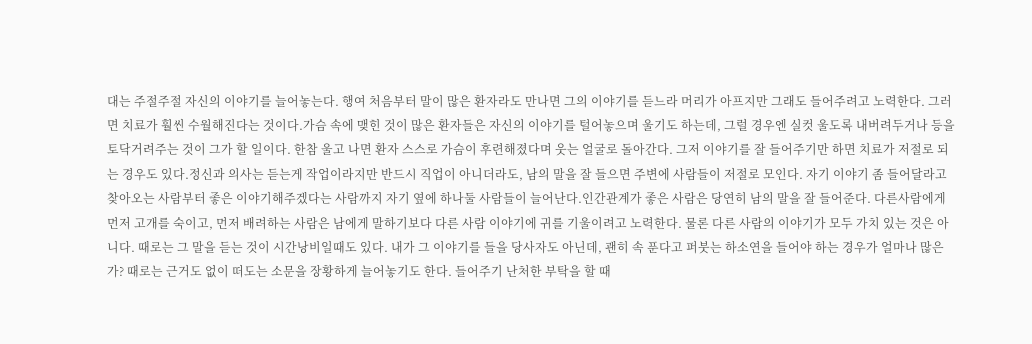대는 주절주절 자신의 이야기를 늘어놓는다. 행여 처음부터 말이 많은 환자라도 만나면 그의 이야기를 듣느라 머리가 아프지만 그래도 들어주려고 노력한다. 그러면 치료가 훨씬 수월해진다는 것이다.가슴 속에 맺힌 것이 많은 환자들은 자신의 이야기를 털어놓으며 울기도 하는데, 그럴 경우엔 실컷 울도록 내버려두거나 등을 토닥거려주는 것이 그가 할 일이다. 한참 울고 나면 환자 스스로 가슴이 후련해졌다며 웃는 얼굴로 돌아간다. 그저 이야기를 잘 들어주기만 하면 치료가 저절로 되는 경우도 있다.정신과 의사는 듣는게 작업이라지만 반드시 직업이 아니더라도, 남의 말을 잘 들으면 주변에 사람들이 저절로 모인다. 자기 이야기 좀 들어달라고 찾아오는 사람부터 좋은 이야기해주겠다는 사람까지 자기 옆에 하나둘 사람들이 늘어난다.인간관계가 좋은 사람은 당연히 남의 말을 잘 들어준다. 다른사람에게 먼저 고개를 숙이고, 먼저 배려하는 사람은 남에게 말하기보다 다른 사람 이야기에 귀를 기울이려고 노력한다. 물론 다른 사람의 이야기가 모두 가치 있는 것은 아니다. 때로는 그 말을 듣는 것이 시간낭비일때도 있다. 내가 그 이야기를 들을 당사자도 아닌데, 괜히 속 푼다고 퍼붓는 하소연을 들어야 하는 경우가 얼마나 많은가? 때로는 근거도 없이 떠도는 소문을 장황하게 늘어놓기도 한다. 들어주기 난처한 부탁을 할 때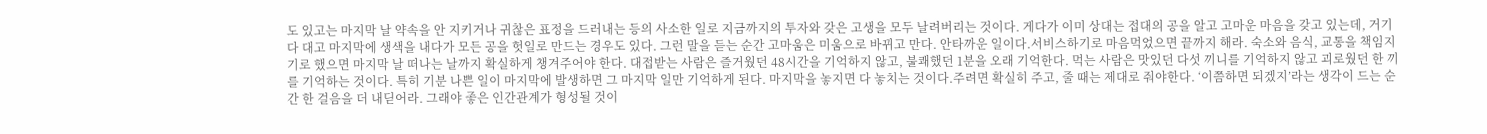도 있고는 마지막 날 약속을 안 지키거나 귀찮은 표정을 드러내는 등의 사소한 일로 지금까지의 투자와 갖은 고생을 모두 날려버리는 것이다. 게다가 이미 상대는 접대의 공을 알고 고마운 마음을 갖고 있는데, 거기다 대고 마지막에 생색을 내다가 모든 공을 헛일로 만드는 경우도 있다. 그런 말을 듣는 순간 고마움은 미움으로 바뀌고 만다. 안타까운 일이다.서비스하기로 마음먹었으면 끝까지 해라. 숙소와 음식, 교통을 책임지기로 했으면 마지막 날 떠나는 날까지 확실하게 챙겨주어야 한다. 대접받는 사람은 즐거웠던 48시간을 기억하지 않고, 불쾌했던 1분을 오래 기억한다. 먹는 사람은 맛있던 다섯 끼니를 기억하지 않고 괴로웠던 한 끼를 기억하는 것이다. 특히 기분 나쁜 일이 마지막에 발생하면 그 마지막 일만 기억하게 된다. 마지막을 놓지면 다 놓치는 것이다.주려면 확실히 주고, 줄 때는 제대로 줘야한다. ‘이쯤하면 되겠지’라는 생각이 드는 순간 한 걸음을 더 내딛어라. 그래야 좋은 인간관계가 형성될 것이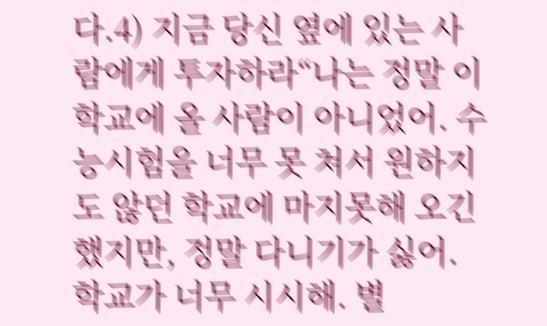다.4) 지금 당신 옆에 있는 사람에게 투자하라“나는 정말 이 학교에 올 사람이 아니었어. 수능시험을 너무 못 쳐서 원하지도 않던 학교에 마지못해 오긴 했지만, 정말 다니기가 싫어. 학교가 너무 시시해. 별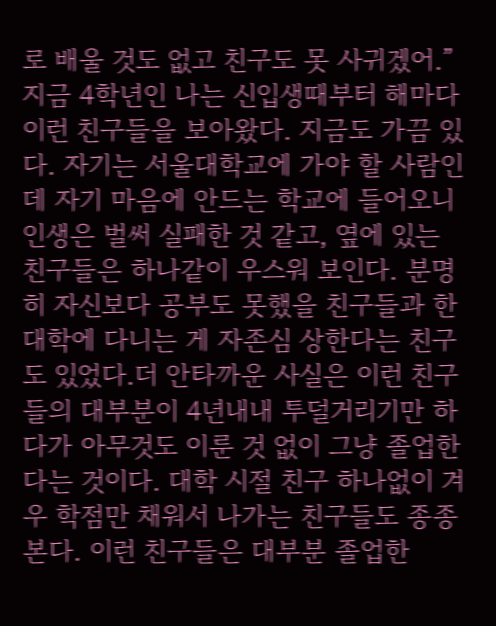로 배울 것도 없고 친구도 못 사귀겠어.”지금 4학년인 나는 신입생때부터 해마다 이런 친구들을 보아왔다. 지금도 가끔 있다. 자기는 서울대학교에 가야 할 사람인데 자기 마음에 안드는 학교에 들어오니 인생은 벌써 실패한 것 같고, 옆에 있는 친구들은 하나같이 우스워 보인다. 분명히 자신보다 공부도 못했을 친구들과 한 대학에 다니는 게 자존심 상한다는 친구도 있었다.더 안타까운 사실은 이런 친구들의 대부분이 4년내내 투덜거리기만 하다가 아무것도 이룬 것 없이 그냥 졸업한다는 것이다. 대학 시절 친구 하나없이 겨우 학점만 채워서 나가는 친구들도 종종 본다. 이런 친구들은 대부분 졸업한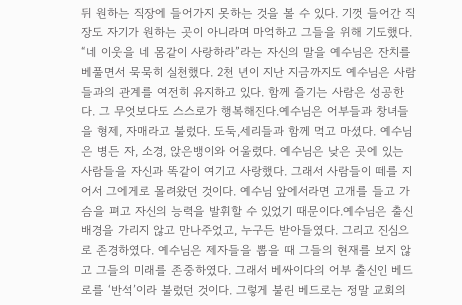뒤 원하는 직장에 들어가지 못하는 것을 볼 수 있다. 기껏 들어간 직장도 자기가 원하는 곳이 아니라며 마억하고 그들을 위해 기도했다. “네 이웃을 네 몸같이 사랑하라”라는 자신의 말을 예수님은 잔치를 베풀면서 묵묵히 실천했다. 2천 년이 지난 지금까지도 예수님은 사람들과의 관계를 여전히 유지하고 있다. 함께 즐기는 사람은 성공한다. 그 무엇보다도 스스로가 행복해진다.예수님은 어부들과 창녀들을 형제, 자매라고 불렀다. 도둑,세리들과 함께 먹고 마셨다. 예수님은 병든 자, 소경, 앉은뱅이와 어울렸다. 예수님은 낮은 곳에 있는 사람들을 자신과 똑같이 여기고 사랑했다. 그래서 사람들이 떼를 지어서 그에게로 몰려왔던 것이다. 예수님 앞에서라면 고개를 들고 가슴을 펴고 자신의 능력을 발휘할 수 있었기 때문이다.예수님은 출신배경을 가리지 않고 만나주었고, 누구든 받아들였다. 그리고 진심으로 존경하였다. 예수님은 제자들을 뽑을 때 그들의 현재를 보지 않고 그들의 미래를 존중하였다. 그래서 베싸이다의 어부 출신인 베드로를 ‘반석’이라 불렀던 것이다. 그렇게 불린 베드로는 정말 교회의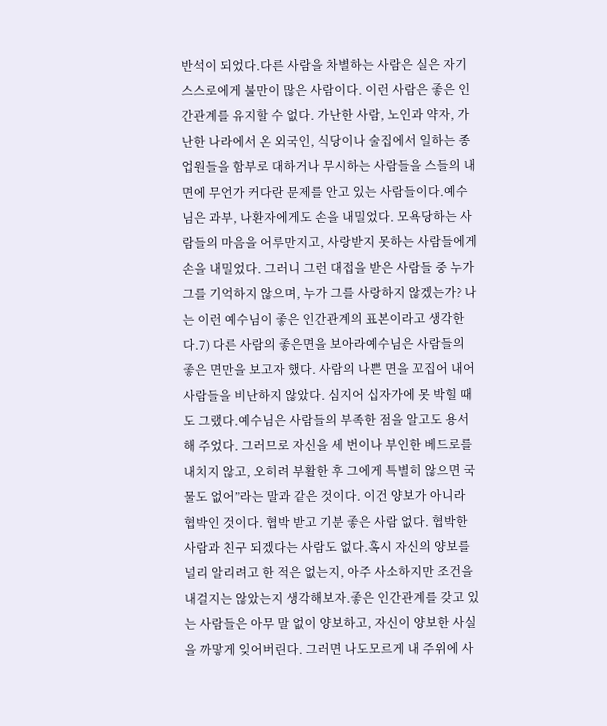반석이 되었다.다른 사람을 차별하는 사람은 실은 자기 스스로에게 불만이 많은 사람이다. 이런 사람은 좋은 인간관계를 유지할 수 없다. 가난한 사람, 노인과 약자, 가난한 나라에서 온 외국인, 식당이나 술집에서 일하는 종업원들을 함부로 대하거나 무시하는 사람들을 스들의 내면에 무언가 커다란 문제를 안고 있는 사람들이다.예수님은 과부, 나환자에게도 손을 내밀었다. 모욕당하는 사람들의 마음을 어루만지고, 사랑받지 못하는 사람들에게 손을 내밀었다. 그러니 그런 대접을 받은 사람들 중 누가 그를 기억하지 않으며, 누가 그를 사랑하지 않겠는가? 나는 이런 예수님이 좋은 인간관계의 표본이라고 생각한다.7) 다른 사람의 좋은면을 보아라예수님은 사람들의 좋은 면만을 보고자 했다. 사람의 나쁜 면을 꼬집어 내어 사람들을 비난하지 않았다. 심지어 십자가에 못 박힐 때도 그랬다.예수님은 사람들의 부족한 점을 알고도 용서해 주었다. 그러므로 자신을 세 번이나 부인한 베드로를 내치지 않고, 오히려 부활한 후 그에게 특별히 않으면 국물도 없어”라는 말과 같은 것이다. 이건 양보가 아니라 협박인 것이다. 협박 받고 기분 좋은 사람 없다. 협박한 사람과 친구 되겠다는 사람도 없다.혹시 자신의 양보를 널리 알리려고 한 적은 없는지, 아주 사소하지만 조건을 내걸지는 않았는지 생각해보자.좋은 인간관계를 갖고 있는 사람들은 아무 말 없이 양보하고, 자신이 양보한 사실을 까맣게 잊어버린다. 그러면 나도모르게 내 주위에 사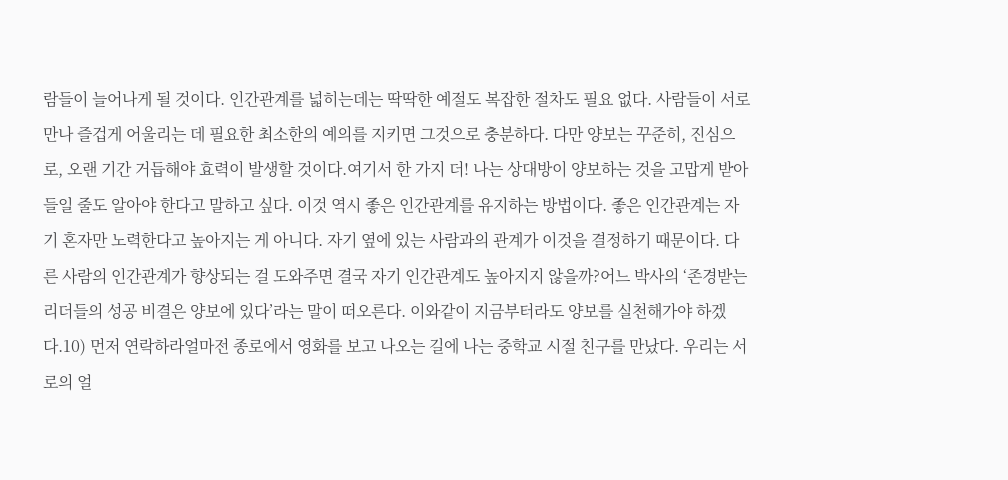람들이 늘어나게 될 것이다. 인간관계를 넓히는데는 딱딱한 예절도 복잡한 절차도 필요 없다. 사람들이 서로 만나 즐겁게 어울리는 데 필요한 최소한의 예의를 지키면 그것으로 충분하다. 다만 양보는 꾸준히, 진심으로, 오랜 기간 거듭해야 효력이 발생할 것이다.여기서 한 가지 더! 나는 상대방이 양보하는 것을 고맙게 받아들일 줄도 알아야 한다고 말하고 싶다. 이것 역시 좋은 인간관계를 유지하는 방법이다. 좋은 인간관계는 자기 혼자만 노력한다고 높아지는 게 아니다. 자기 옆에 있는 사람과의 관계가 이것을 결정하기 때문이다. 다른 사람의 인간관계가 향상되는 걸 도와주면 결국 자기 인간관계도 높아지지 않을까?어느 박사의 ‘존경받는 리더들의 성공 비결은 양보에 있다’라는 말이 떠오른다. 이와같이 지금부터라도 양보를 실천해가야 하겠다.10) 먼저 연락하라얼마전 종로에서 영화를 보고 나오는 길에 나는 중학교 시절 친구를 만났다. 우리는 서로의 얼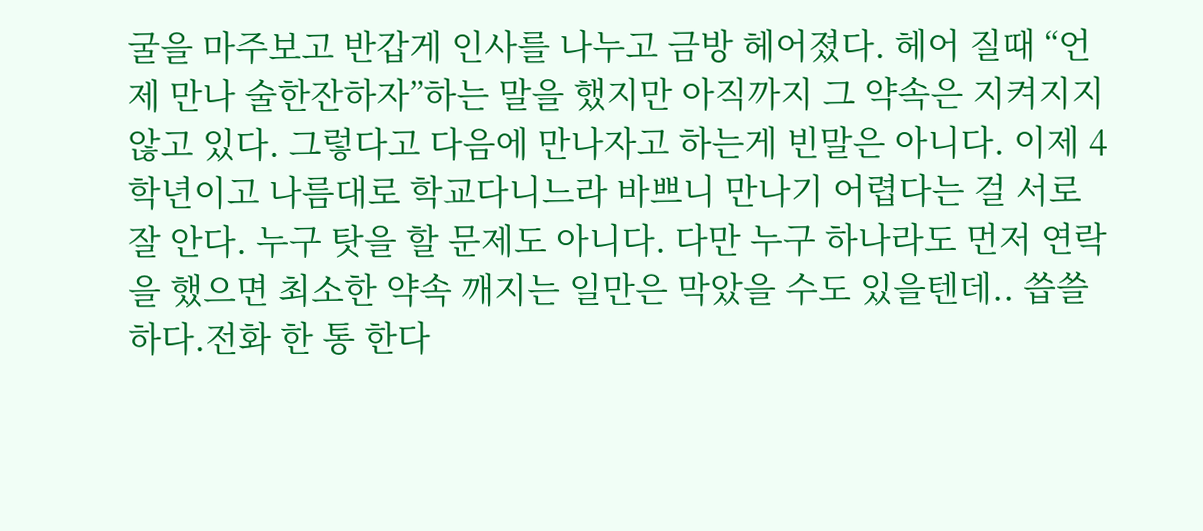굴을 마주보고 반갑게 인사를 나누고 금방 헤어졌다. 헤어 질때 “언제 만나 술한잔하자”하는 말을 했지만 아직까지 그 약속은 지켜지지 않고 있다. 그렇다고 다음에 만나자고 하는게 빈말은 아니다. 이제 4학년이고 나름대로 학교다니느라 바쁘니 만나기 어렵다는 걸 서로 잘 안다. 누구 탓을 할 문제도 아니다. 다만 누구 하나라도 먼저 연락을 했으면 최소한 약속 깨지는 일만은 막았을 수도 있을텐데.. 씁쓸하다.전화 한 통 한다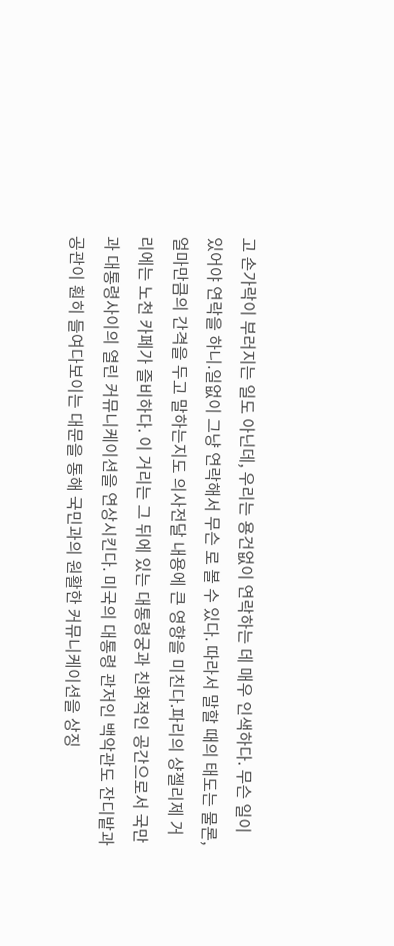고 손가락이 부러지는 일도 아닌데, 우리는 용건없이 연락하는 데 매우 인색하다. 무슨 일이 있어야 연락을 하니.일없이 그냥 연락해서 무슨 로 볼 수 있다. 따라서 말할 때의 태도는 물론, 얼마만큼의 간격을 두고 말하는지도 의사전달 내용에 큰 영향을 미친다.파리의 샹젤리제 거리에는 노천 카페가 즐비하다. 이 거리는 그 뒤에 있는 대통령궁과 친화적인 공간으로서 국만과 대통령사이의 열린 커뮤니케이션을 연상시킨다. 미국의 대통령 관저인 백악관도 잔디밭과 공관이 훤히 들여다보이는 대문을 통해 국민과의 원활한 커뮤니케이션을 상징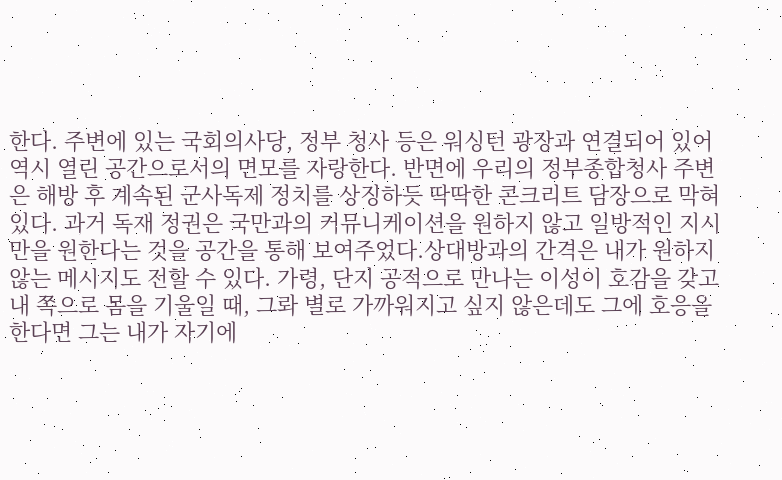한다. 주변에 있는 국회의사당, 정부 청사 등은 워싱턴 광장과 연결되어 있어 역시 열린 공간으로서의 면모를 자랑한다. 반면에 우리의 정부종합청사 주변은 해방 후 계속된 군사독제 정치를 상징하듯 딱딱한 콘크리트 담장으로 막혀 있다. 과거 독재 정권은 국만과의 커뮤니케이션을 원하지 않고 일방적인 지시만을 원한다는 것을 공간을 통해 보여주었다.상대방과의 간격은 내가 원하지 않는 메시지도 전할 수 있다. 가령, 단지 공적으로 만나는 이성이 호감을 갖고 내 쪽으로 몸을 기울일 때, 그롸 별로 가까워지고 싶지 않은데도 그에 호응을 한다면 그는 내가 자기에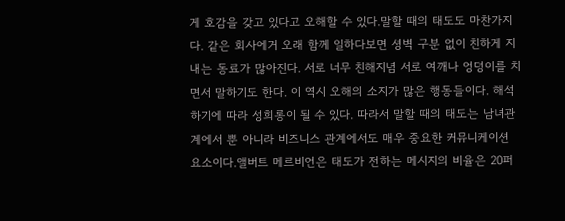게 호감을 갖고 있다고 오해할 수 있다.말할 때의 태도도 마찬가지다. 같은 회사에거 오래 함께 일하다보면 셩벽 구분 없이 친하게 지내는 동료가 많아진다. 서로 너무 친해지념 서로 여깨나 엉덩이를 치면서 말하기도 한다. 이 역시 오해의 소지가 많은 행동들이다. 해석하기에 따라 성희롱이 될 수 있다. 따라서 말할 때의 태도는 남녀관계에서 뿐 아니라 비즈니스 관계에서도 매우 중요한 커뮤니케이션 요소이다.앨버트 메르비언은 태도가 전하는 메시지의 비율은 20퍼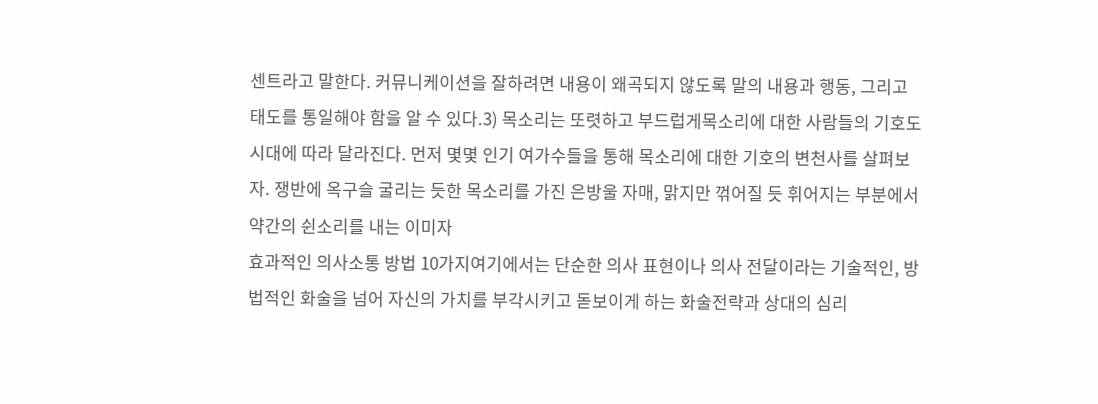센트라고 말한다. 커뮤니케이션을 잘하려면 내용이 왜곡되지 않도록 말의 내용과 행동, 그리고 태도를 통일해야 함을 알 수 있다.3) 목소리는 또렷하고 부드럽게목소리에 대한 사람들의 기호도 시대에 따라 달라진다. 먼저 몇몇 인기 여가수들을 통해 목소리에 대한 기호의 변천사를 살펴보자. 쟁반에 옥구슬 굴리는 듯한 목소리를 가진 은방울 자매, 맑지만 꺾어질 듯 휘어지는 부분에서 약간의 쉰소리를 내는 이미자
효과적인 의사소통 방법 10가지여기에서는 단순한 의사 표현이나 의사 전달이라는 기술적인, 방법적인 화술을 넘어 자신의 가치를 부각시키고 돋보이게 하는 화술전략과 상대의 심리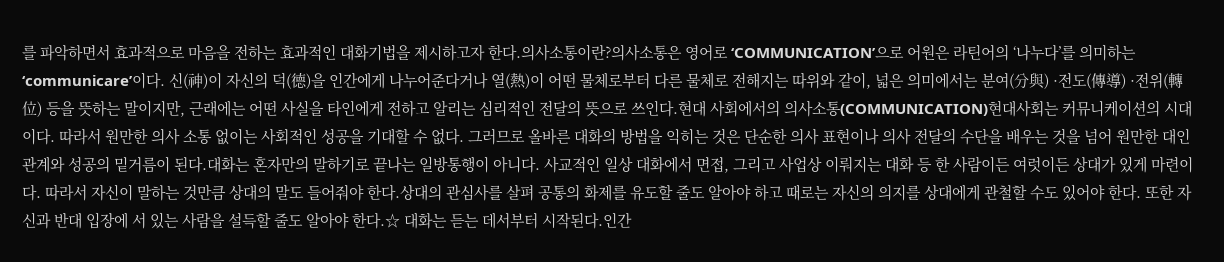를 파악하면서 효과적으로 마음을 전하는 효과적인 대화기법을 제시하고자 한다.의사소통이란?의사소통은 영어로 ‘COMMUNICATION’으로 어원은 라틴어의 ‘나누다’를 의미하는 ‘communicare’이다. 신(神)이 자신의 덕(德)을 인간에게 나누어준다거나 열(熱)이 어떤 물체로부터 다른 물체로 전해지는 따위와 같이, 넓은 의미에서는 분여(分與) ·전도(傳導) ·전위(轉位) 등을 뜻하는 말이지만, 근래에는 어떤 사실을 타인에게 전하고 알리는 심리적인 전달의 뜻으로 쓰인다.현대 사회에서의 의사소통(COMMUNICATION)현대사회는 커뮤니케이션의 시대이다. 따라서 원만한 의사 소통 없이는 사회적인 성공을 기대할 수 없다. 그러므로 올바른 대화의 방법을 익히는 것은 단순한 의사 표현이나 의사 전달의 수단을 배우는 것을 넘어 원만한 대인관계와 성공의 밑거름이 된다.대화는 혼자만의 말하기로 끝나는 일방통행이 아니다. 사교적인 일상 대화에서 면접, 그리고 사업상 이뤄지는 대화 등 한 사람이든 여럿이든 상대가 있게 마련이다. 따라서 자신이 말하는 것만큼 상대의 말도 들어줘야 한다.상대의 관심사를 살펴 공통의 화제를 유도할 줄도 알아야 하고 때로는 자신의 의지를 상대에게 관철할 수도 있어야 한다. 또한 자신과 반대 입장에 서 있는 사람을 설득할 줄도 알아야 한다.☆ 대화는 듣는 데서부터 시작된다.인간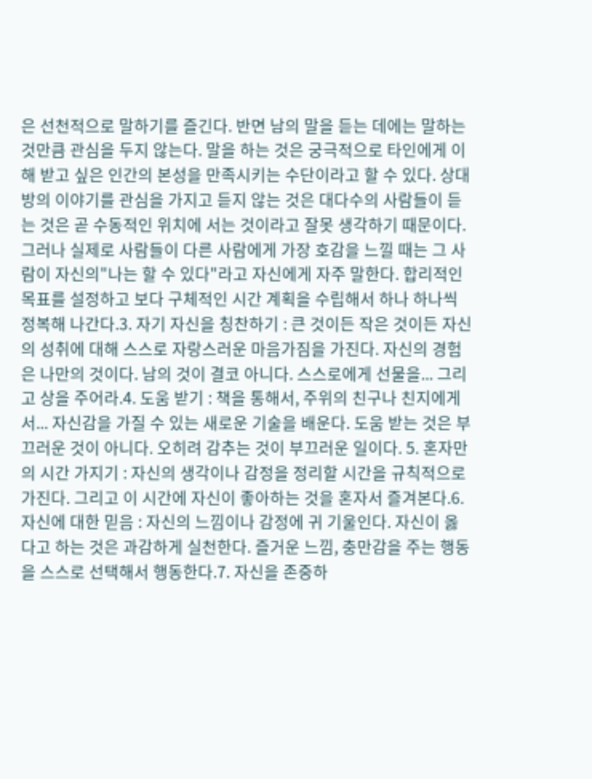은 선천적으로 말하기를 즐긴다. 반면 남의 말을 듣는 데에는 말하는 것만큼 관심을 두지 않는다. 말을 하는 것은 궁극적으로 타인에게 이해 받고 싶은 인간의 본성을 만족시키는 수단이라고 할 수 있다. 상대방의 이야기를 관심을 가지고 듣지 않는 것은 대다수의 사람들이 듣는 것은 곧 수동적인 위치에 서는 것이라고 잘못 생각하기 때문이다. 그러나 실제로 사람들이 다른 사람에게 가장 호감을 느낄 때는 그 사람이 자신의"나는 할 수 있다"라고 자신에게 자주 말한다. 합리적인 목표를 설정하고 보다 구체적인 시간 계획을 수립해서 하나 하나씩 정복해 나간다.3. 자기 자신을 칭찬하기 : 큰 것이든 작은 것이든 자신의 성취에 대해 스스로 자랑스러운 마음가짐을 가진다. 자신의 경험은 나만의 것이다. 남의 것이 결코 아니다. 스스로에게 선물을... 그리고 상을 주어라.4. 도움 받기 : 책을 통해서, 주위의 친구나 친지에게서... 자신감을 가질 수 있는 새로운 기술을 배운다. 도움 받는 것은 부끄러운 것이 아니다. 오히려 감추는 것이 부끄러운 일이다. 5. 혼자만의 시간 가지기 : 자신의 생각이나 감정을 정리할 시간을 규칙적으로 가진다. 그리고 이 시간에 자신이 좋아하는 것을 혼자서 즐겨본다.6. 자신에 대한 믿음 : 자신의 느낌이나 감정에 귀 기울인다. 자신이 옳다고 하는 것은 과감하게 실천한다. 즐거운 느낌, 충만감을 주는 행동을 스스로 선택해서 행동한다.7. 자신을 존중하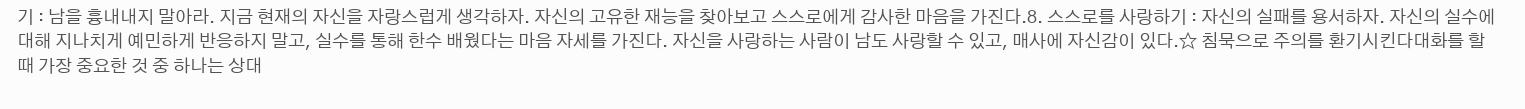기 : 남을 흉내내지 말아라. 지금 현재의 자신을 자랑스럽게 생각하자. 자신의 고유한 재능을 찾아보고 스스로에게 감사한 마음을 가진다.8. 스스로를 사랑하기 : 자신의 실패를 용서하자. 자신의 실수에 대해 지나치게 예민하게 반응하지 말고, 실수를 통해 한수 배웠다는 마음 자세를 가진다. 자신을 사랑하는 사람이 남도 사랑할 수 있고, 매사에 자신감이 있다.☆ 침묵으로 주의를 환기시킨다대화를 할 때 가장 중요한 것 중 하나는 상대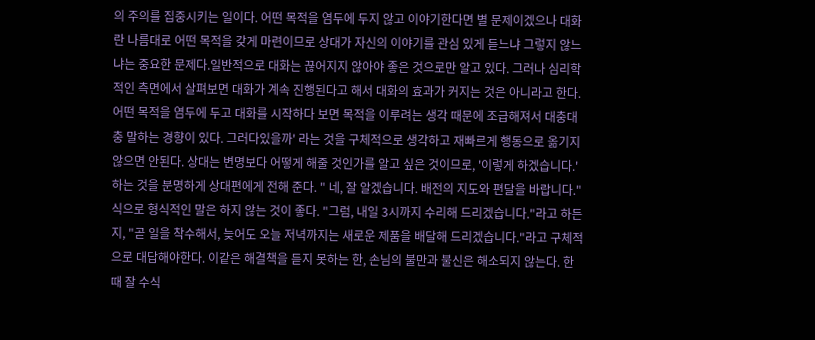의 주의를 집중시키는 일이다. 어떤 목적을 염두에 두지 않고 이야기한다면 별 문제이겠으나 대화란 나름대로 어떤 목적을 갖게 마련이므로 상대가 자신의 이야기를 관심 있게 듣느냐 그렇지 않느냐는 중요한 문제다.일반적으로 대화는 끊어지지 않아야 좋은 것으로만 알고 있다. 그러나 심리학적인 측면에서 살펴보면 대화가 계속 진행된다고 해서 대화의 효과가 커지는 것은 아니라고 한다. 어떤 목적을 염두에 두고 대화를 시작하다 보면 목적을 이루려는 생각 때문에 조급해져서 대충대충 말하는 경향이 있다. 그러다있을까' 라는 것을 구체적으로 생각하고 재빠르게 행동으로 옮기지 않으면 안된다. 상대는 변명보다 어떻게 해줄 것인가를 알고 싶은 것이므로, '이렇게 하겠습니다.'하는 것을 분명하게 상대편에게 전해 준다. " 네, 잘 알겠습니다. 배전의 지도와 편달을 바랍니다." 식으로 형식적인 말은 하지 않는 것이 좋다. "그럼, 내일 3시까지 수리해 드리겠습니다."라고 하든지, "곧 일을 착수해서, 늦어도 오늘 저녁까지는 새로운 제품을 배달해 드리겠습니다."라고 구체적으로 대답해야한다. 이같은 해결책을 듣지 못하는 한, 손님의 불만과 불신은 해소되지 않는다. 한때 잘 수식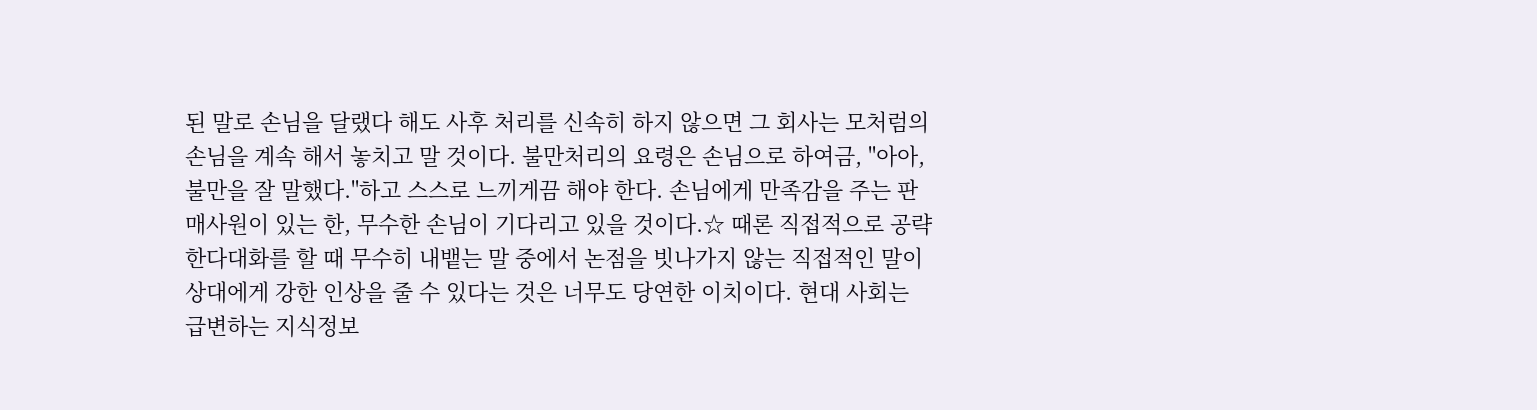된 말로 손님을 달랬다 해도 사후 처리를 신속히 하지 않으면 그 회사는 모처럼의 손님을 계속 해서 놓치고 말 것이다. 불만처리의 요령은 손님으로 하여금, "아아, 불만을 잘 말했다."하고 스스로 느끼게끔 해야 한다. 손님에게 만족감을 주는 판매사원이 있는 한, 무수한 손님이 기다리고 있을 것이다.☆ 때론 직접적으로 공략한다대화를 할 때 무수히 내뱉는 말 중에서 논점을 빗나가지 않는 직접적인 말이 상대에게 강한 인상을 줄 수 있다는 것은 너무도 당연한 이치이다. 현대 사회는 급변하는 지식정보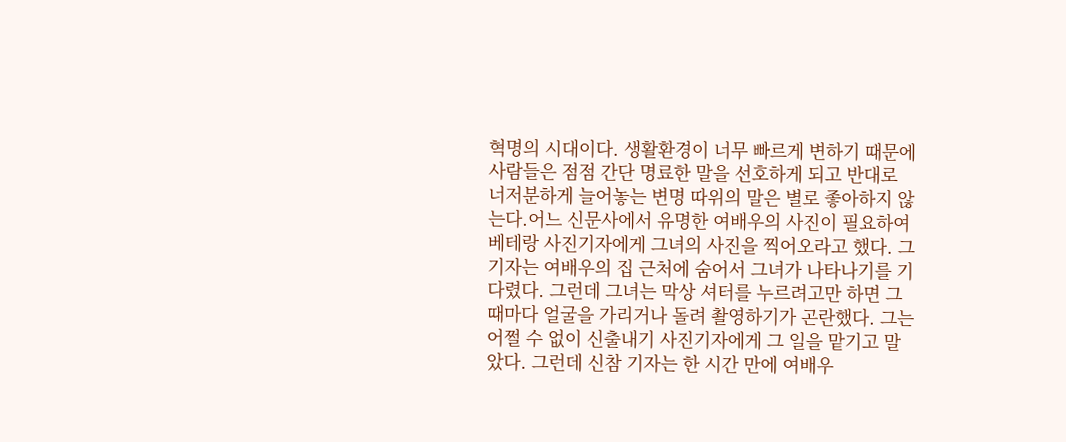혁명의 시대이다. 생활환경이 너무 빠르게 변하기 때문에 사람들은 점점 간단 명료한 말을 선호하게 되고 반대로 너저분하게 늘어놓는 변명 따위의 말은 별로 좋아하지 않는다.어느 신문사에서 유명한 여배우의 사진이 필요하여 베테랑 사진기자에게 그녀의 사진을 찍어오라고 했다. 그 기자는 여배우의 집 근처에 숨어서 그녀가 나타나기를 기다렸다. 그런데 그녀는 막상 셔터를 누르려고만 하면 그때마다 얼굴을 가리거나 돌려 촬영하기가 곤란했다. 그는 어쩔 수 없이 신출내기 사진기자에게 그 일을 맡기고 말았다. 그런데 신참 기자는 한 시간 만에 여배우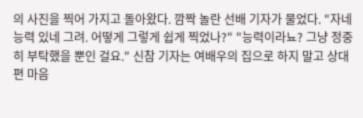의 사진을 찍어 가지고 돌아왔다. 깜짝 놀란 선배 기자가 물었다. "자네 능력 있네 그려. 어떻게 그렇게 쉽게 찍었나?" "능력이라뇨? 그냥 정중히 부탁했을 뿐인 걸요." 신참 기자는 여배우의 집으로 하지 말고 상대편 마음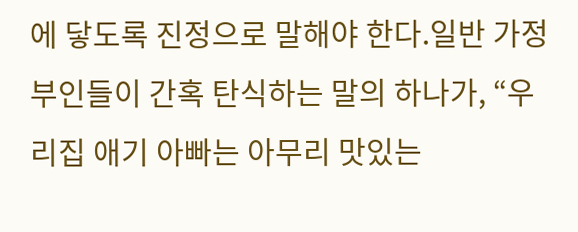에 닿도록 진정으로 말해야 한다.일반 가정부인들이 간혹 탄식하는 말의 하나가, “우리집 애기 아빠는 아무리 맛있는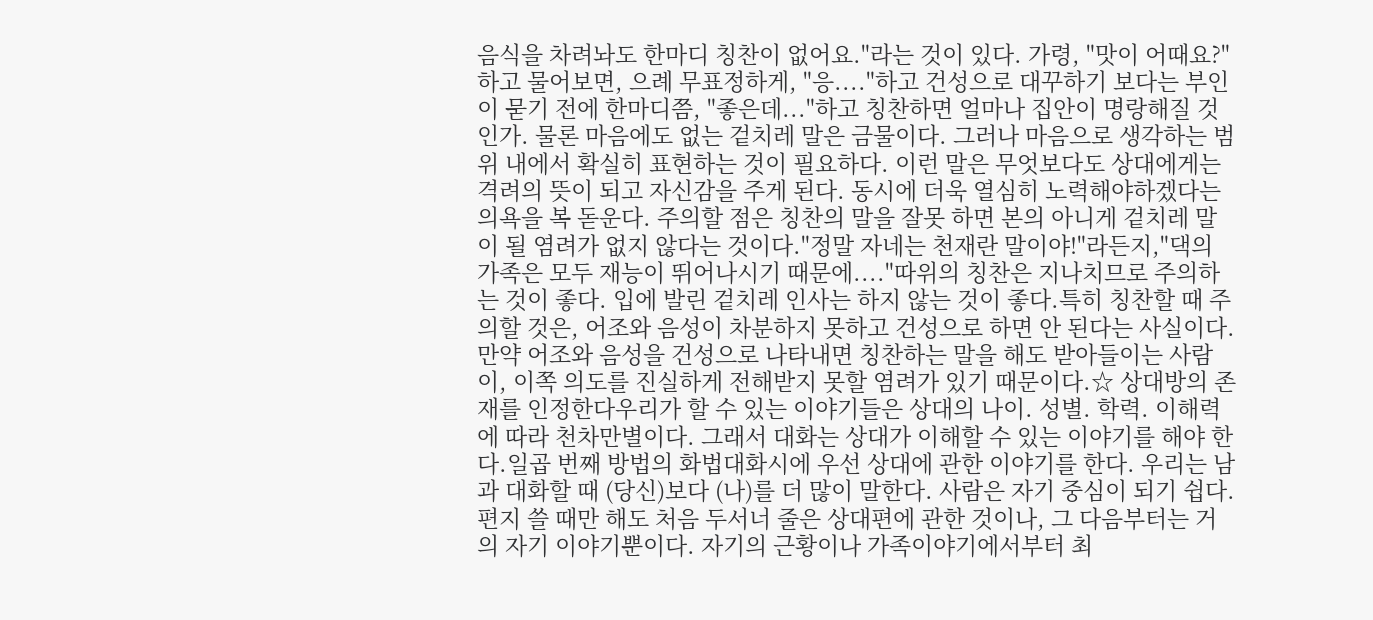음식을 차려놔도 한마디 칭찬이 없어요."라는 것이 있다. 가령, "맛이 어때요?"하고 물어보면, 으례 무표정하게, "응...."하고 건성으로 대꾸하기 보다는 부인이 묻기 전에 한마디쯤, "좋은데..."하고 칭찬하면 얼마나 집안이 명랑해질 것인가. 물론 마음에도 없는 겉치레 말은 금물이다. 그러나 마음으로 생각하는 범위 내에서 확실히 표현하는 것이 필요하다. 이런 말은 무엇보다도 상대에게는 격려의 뜻이 되고 자신감을 주게 된다. 동시에 더욱 열심히 노력해야하겠다는 의욕을 복 돋운다. 주의할 점은 칭찬의 말을 잘못 하면 본의 아니게 겉치레 말이 될 염려가 없지 않다는 것이다."정말 자네는 천재란 말이야!"라든지,"댁의 가족은 모두 재능이 뛰어나시기 때문에...."따위의 칭찬은 지나치므로 주의하는 것이 좋다. 입에 발린 겉치레 인사는 하지 않는 것이 좋다.특히 칭찬할 때 주의할 것은, 어조와 음성이 차분하지 못하고 건성으로 하면 안 된다는 사실이다. 만약 어조와 음성을 건성으로 나타내면 칭찬하는 말을 해도 받아들이는 사람이, 이쪽 의도를 진실하게 전해받지 못할 염려가 있기 때문이다.☆ 상대방의 존재를 인정한다우리가 할 수 있는 이야기들은 상대의 나이. 성별. 학력. 이해력에 따라 천차만별이다. 그래서 대화는 상대가 이해할 수 있는 이야기를 해야 한다.일곱 번째 방법의 화법대화시에 우선 상대에 관한 이야기를 한다. 우리는 남과 대화할 때 (당신)보다 (나)를 더 많이 말한다. 사람은 자기 중심이 되기 쉽다. 편지 쓸 때만 해도 처음 두서너 줄은 상대편에 관한 것이나, 그 다음부터는 거의 자기 이야기뿐이다. 자기의 근황이나 가족이야기에서부터 최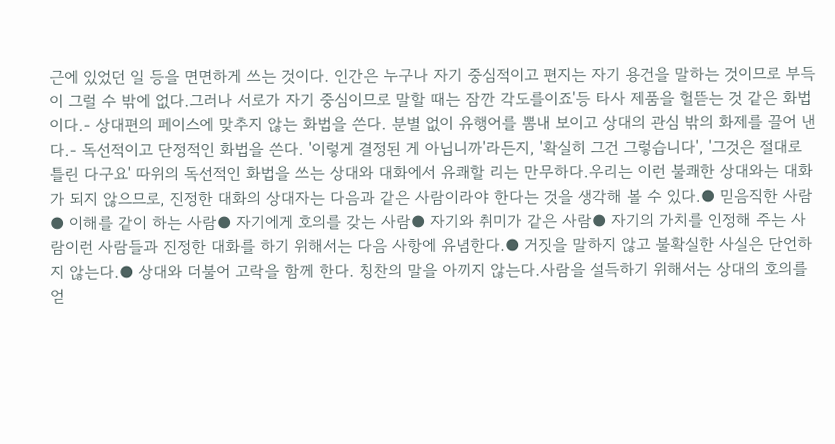근에 있었던 일 등을 면면하게 쓰는 것이다. 인간은 누구나 자기 중심적이고 편지는 자기 용건을 말하는 것이므로 부득이 그럴 수 밖에 없다.그러나 서로가 자기 중심이므로 말할 때는 잠깐 각도를이죠'등 타사 제품을 헐뜯는 것 같은 화법이다.- 상대편의 페이스에 맞추지 않는 화법을 쓴다. 분별 없이 유행어를 뽐내 보이고 상대의 관심 밖의 화제를 끌어 낸다.- 독선적이고 단정적인 화법을 쓴다. '이렇게 결정된 게 아닙니까'라든지, '확실히 그건 그렇습니다', '그것은 절대로 틀린 다구요' 따위의 독선적인 화법을 쓰는 상대와 대화에서 유쾌할 리는 만무하다.우리는 이런 불쾌한 상대와는 대화가 되지 않으므로, 진정한 대화의 상대자는 다음과 같은 사람이라야 한다는 것을 생각해 볼 수 있다.● 믿음직한 사람● 이해를 같이 하는 사람● 자기에게 호의를 갖는 사람● 자기와 취미가 같은 사람● 자기의 가치를 인정해 주는 사람이런 사람들과 진정한 대화를 하기 위해서는 다음 사항에 유념한다.● 거짓을 말하지 않고 불확실한 사실은 단언하지 않는다.● 상대와 더불어 고락을 함께 한다. 칭찬의 말을 아끼지 않는다.사람을 설득하기 위해서는 상대의 호의를 얻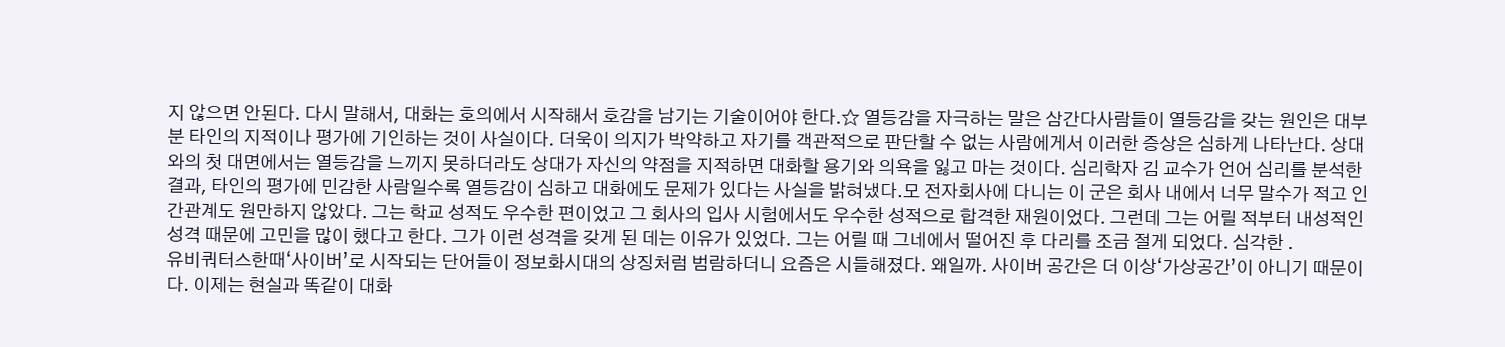지 않으면 안된다. 다시 말해서, 대화는 호의에서 시작해서 호감을 남기는 기술이어야 한다.☆ 열등감을 자극하는 말은 삼간다사람들이 열등감을 갖는 원인은 대부분 타인의 지적이나 평가에 기인하는 것이 사실이다. 더욱이 의지가 박약하고 자기를 객관적으로 판단할 수 없는 사람에게서 이러한 증상은 심하게 나타난다. 상대와의 첫 대면에서는 열등감을 느끼지 못하더라도 상대가 자신의 약점을 지적하면 대화할 용기와 의욕을 잃고 마는 것이다. 심리학자 김 교수가 언어 심리를 분석한 결과, 타인의 평가에 민감한 사람일수록 열등감이 심하고 대화에도 문제가 있다는 사실을 밝혀냈다.모 전자회사에 다니는 이 군은 회사 내에서 너무 말수가 적고 인간관계도 원만하지 않았다. 그는 학교 성적도 우수한 편이었고 그 회사의 입사 시험에서도 우수한 성적으로 합격한 재원이었다. 그런데 그는 어릴 적부터 내성적인 성격 때문에 고민을 많이 했다고 한다. 그가 이런 성격을 갖게 된 데는 이유가 있었다. 그는 어릴 때 그네에서 떨어진 후 다리를 조금 절게 되었다. 심각한 .
유비쿼터스한때‘사이버’로 시작되는 단어들이 정보화시대의 상징처럼 범람하더니 요즘은 시들해졌다. 왜일까. 사이버 공간은 더 이상‘가상공간’이 아니기 때문이다. 이제는 현실과 똑같이 대화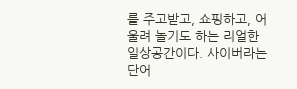를 주고받고, 쇼핑하고, 어울려 놀기도 하는 리얼한 일상공간이다. 사이버라는 단어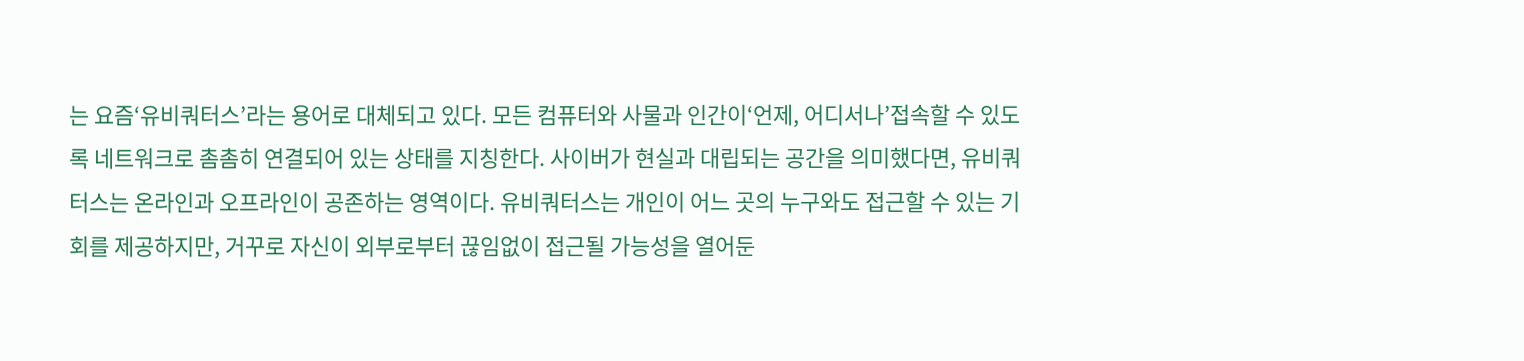는 요즘‘유비쿼터스’라는 용어로 대체되고 있다. 모든 컴퓨터와 사물과 인간이‘언제, 어디서나’접속할 수 있도록 네트워크로 촘촘히 연결되어 있는 상태를 지칭한다. 사이버가 현실과 대립되는 공간을 의미했다면, 유비쿼터스는 온라인과 오프라인이 공존하는 영역이다. 유비쿼터스는 개인이 어느 곳의 누구와도 접근할 수 있는 기회를 제공하지만, 거꾸로 자신이 외부로부터 끊임없이 접근될 가능성을 열어둔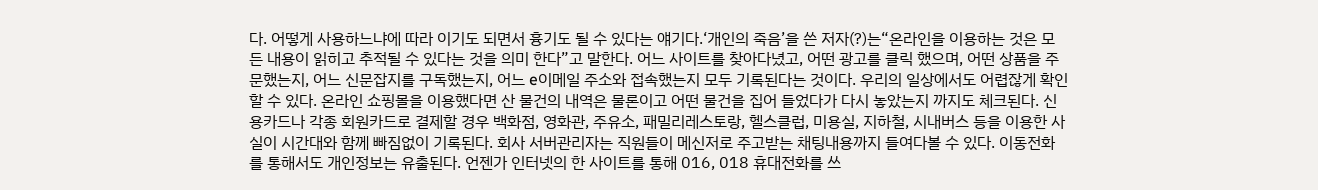다. 어떻게 사용하느냐에 따라 이기도 되면서 흉기도 될 수 있다는 얘기다.‘개인의 죽음’을 쓴 저자(?)는“온라인을 이용하는 것은 모든 내용이 읽히고 추적될 수 있다는 것을 의미 한다”고 말한다. 어느 사이트를 찾아다녔고, 어떤 광고를 클릭 했으며, 어떤 상품을 주문했는지, 어느 신문잡지를 구독했는지, 어느 e이메일 주소와 접속했는지 모두 기록된다는 것이다. 우리의 일상에서도 어렵잖게 확인할 수 있다. 온라인 쇼핑몰을 이용했다면 산 물건의 내역은 물론이고 어떤 물건을 집어 들었다가 다시 놓았는지 까지도 체크된다. 신용카드나 각종 회원카드로 결제할 경우 백화점, 영화관, 주유소, 패밀리레스토랑, 헬스클럽, 미용실, 지하철, 시내버스 등을 이용한 사실이 시간대와 함께 빠짐없이 기록된다. 회사 서버관리자는 직원들이 메신저로 주고받는 채팅내용까지 들여다볼 수 있다. 이동전화를 통해서도 개인정보는 유출된다. 언젠가 인터넷의 한 사이트를 통해 016, 018 휴대전화를 쓰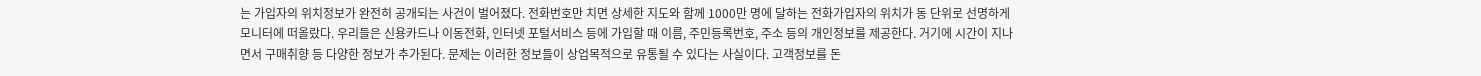는 가입자의 위치정보가 완전히 공개되는 사건이 벌어졌다. 전화번호만 치면 상세한 지도와 함께 1000만 명에 달하는 전화가입자의 위치가 동 단위로 선명하게 모니터에 떠올랐다. 우리들은 신용카드나 이동전화, 인터넷 포털서비스 등에 가입할 때 이름, 주민등록번호, 주소 등의 개인정보를 제공한다. 거기에 시간이 지나면서 구매취향 등 다양한 정보가 추가된다. 문제는 이러한 정보들이 상업목적으로 유통될 수 있다는 사실이다. 고객정보를 돈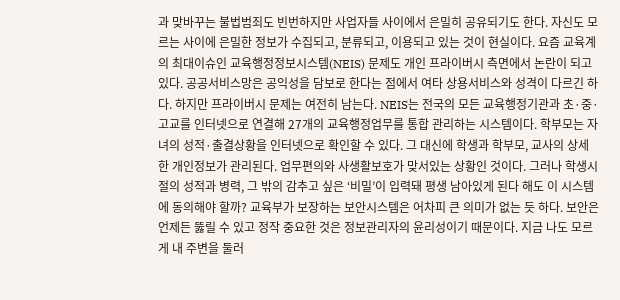과 맞바꾸는 불법범죄도 빈번하지만 사업자들 사이에서 은밀히 공유되기도 한다. 자신도 모르는 사이에 은밀한 정보가 수집되고, 분류되고, 이용되고 있는 것이 현실이다. 요즘 교육계의 최대이슈인 교육행정정보시스템(NEIS) 문제도 개인 프라이버시 측면에서 논란이 되고 있다. 공공서비스망은 공익성을 담보로 한다는 점에서 여타 상용서비스와 성격이 다르긴 하다. 하지만 프라이버시 문제는 여전히 남는다. NEIS는 전국의 모든 교육행정기관과 초·중·고교를 인터넷으로 연결해 27개의 교육행정업무를 통합 관리하는 시스템이다. 학부모는 자녀의 성적·출결상황을 인터넷으로 확인할 수 있다. 그 대신에 학생과 학부모, 교사의 상세한 개인정보가 관리된다. 업무편의와 사생활보호가 맞서있는 상황인 것이다. 그러나 학생시절의 성적과 병력, 그 밖의 감추고 싶은 ‘비밀’이 입력돼 평생 남아있게 된다 해도 이 시스템에 동의해야 할까? 교육부가 보장하는 보안시스템은 어차피 큰 의미가 없는 듯 하다. 보안은 언제든 뚫릴 수 있고 정작 중요한 것은 정보관리자의 윤리성이기 때문이다. 지금 나도 모르게 내 주변을 둘러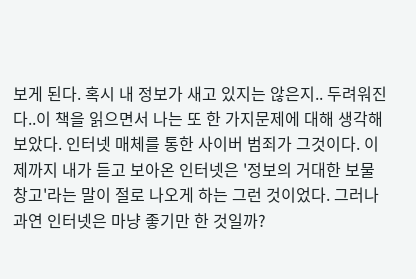보게 된다. 혹시 내 정보가 새고 있지는 않은지.. 두려워진다..이 책을 읽으면서 나는 또 한 가지문제에 대해 생각해 보았다. 인터넷 매체를 통한 사이버 범죄가 그것이다. 이제까지 내가 듣고 보아온 인터넷은 '정보의 거대한 보물창고'라는 말이 절로 나오게 하는 그런 것이었다. 그러나 과연 인터넷은 마냥 좋기만 한 것일까?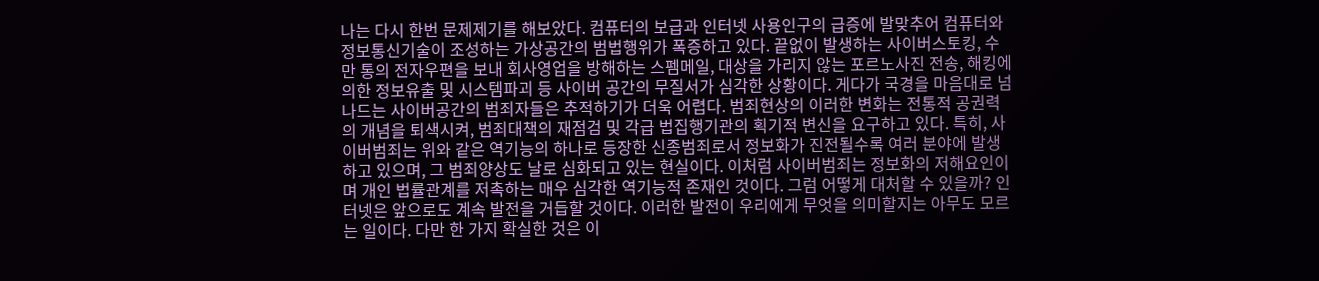나는 다시 한번 문제제기를 해보았다. 컴퓨터의 보급과 인터넷 사용인구의 급증에 발맞추어 컴퓨터와 정보통신기술이 조성하는 가상공간의 범법행위가 폭증하고 있다. 끝없이 발생하는 사이버스토킹, 수만 통의 전자우편을 보내 회사영업을 방해하는 스펨메일, 대상을 가리지 않는 포르노사진 전송, 해킹에 의한 정보유출 및 시스템파괴 등 사이버 공간의 무질서가 심각한 상황이다. 게다가 국경을 마음대로 넘나드는 사이버공간의 범죄자들은 추적하기가 더욱 어렵다. 범죄현상의 이러한 변화는 전통적 공권력의 개념을 퇴색시켜, 범죄대책의 재점검 및 각급 법집행기관의 획기적 변신을 요구하고 있다. 특히, 사이버범죄는 위와 같은 역기능의 하나로 등장한 신종범죄로서 정보화가 진전될수록 여러 분야에 발생하고 있으며, 그 범죄양상도 날로 심화되고 있는 현실이다. 이처럼 사이버범죄는 정보화의 저해요인이며 개인 법률관계를 저촉하는 매우 심각한 역기능적 존재인 것이다. 그럼 어떻게 대처할 수 있을까? 인터넷은 앞으로도 계속 발전을 거듭할 것이다. 이러한 발전이 우리에게 무엇을 의미할지는 아무도 모르는 일이다. 다만 한 가지 확실한 것은 이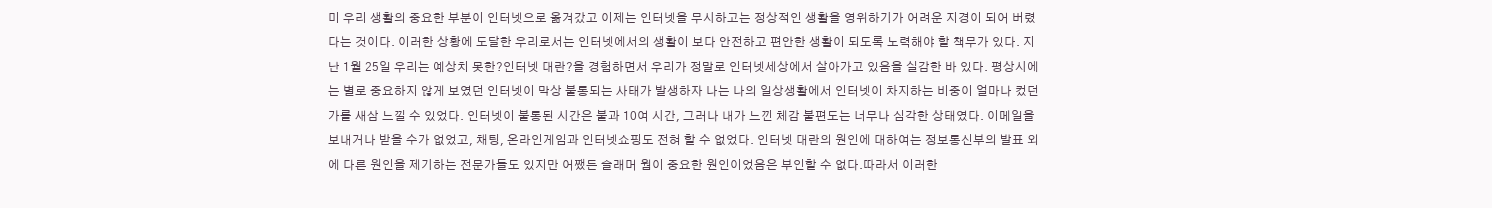미 우리 생활의 중요한 부분이 인터넷으로 옮겨갔고 이제는 인터넷을 무시하고는 정상적인 생활을 영위하기가 어려운 지경이 되어 버렸다는 것이다. 이러한 상황에 도달한 우리로서는 인터넷에서의 생활이 보다 안전하고 편안한 생활이 되도록 노력해야 할 책무가 있다. 지난 1월 25일 우리는 예상치 못한?인터넷 대란?을 경험하면서 우리가 정말로 인터넷세상에서 살아가고 있음을 실감한 바 있다. 평상시에는 별로 중요하지 않게 보였던 인터넷이 막상 불통되는 사태가 발생하자 나는 나의 일상생활에서 인터넷이 차지하는 비중이 얼마나 컸던가를 새삼 느낄 수 있었다. 인터넷이 불통된 시간은 불과 10여 시간, 그러나 내가 느낀 체감 불편도는 너무나 심각한 상태였다. 이메일을 보내거나 받을 수가 없었고, 채팅, 온라인게임과 인터넷쇼핑도 전혀 할 수 없었다. 인터넷 대란의 원인에 대하여는 정보통신부의 발표 외에 다른 원인을 제기하는 전문가들도 있지만 어쨌든 슬래머 웜이 중요한 원인이었음은 부인할 수 없다.따라서 이러한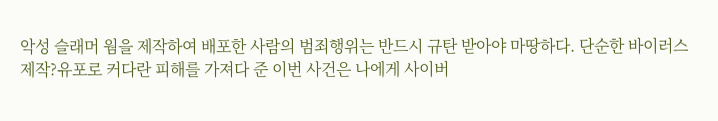악성 슬래머 웜을 제작하여 배포한 사람의 범죄행위는 반드시 규탄 받아야 마땅하다. 단순한 바이러스 제작?유포로 커다란 피해를 가져다 준 이번 사건은 나에게 사이버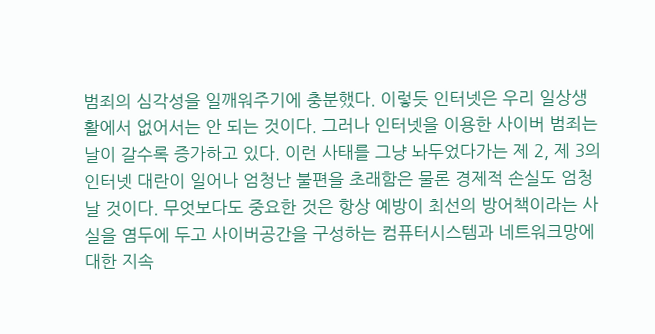범죄의 심각성을 일깨워주기에 충분했다. 이렇듯 인터넷은 우리 일상생활에서 없어서는 안 되는 것이다. 그러나 인터넷을 이용한 사이버 범죄는 날이 갈수록 증가하고 있다. 이런 사태를 그냥 놔두었다가는 제 2, 제 3의 인터넷 대란이 일어나 엄청난 불편을 초래함은 물론 경제적 손실도 엄청날 것이다. 무엇보다도 중요한 것은 항상 예방이 최선의 방어책이라는 사실을 염두에 두고 사이버공간을 구성하는 컴퓨터시스템과 네트워크망에 대한 지속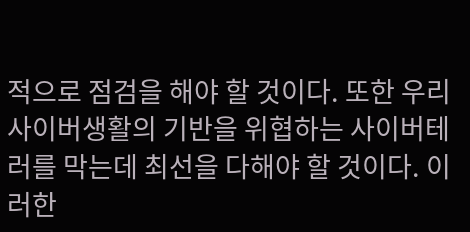적으로 점검을 해야 할 것이다. 또한 우리 사이버생활의 기반을 위협하는 사이버테러를 막는데 최선을 다해야 할 것이다. 이러한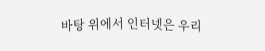바탕 위에서 인터넷은 우리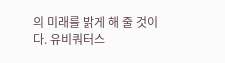의 미래를 밝게 해 줄 것이다. 유비쿼터스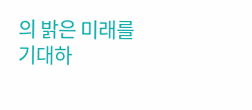의 밝은 미래를 기대하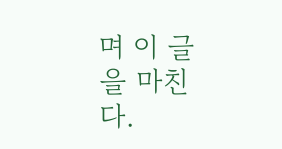며 이 글을 마친다.